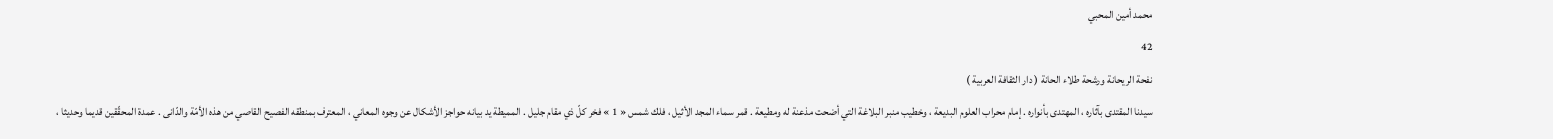محمد أمين المحبي
42
نفحة الريحانة ورشحة طلاء الحانة ( دار الثقافة العربية )
سيدنا المقتدى بآثاره ، المهتدى بأنواره . إمام محراب العلوم البديعة ، وخطيب منبر البلاغة التي أضحت مذعنة له ومطيعة . قمر سماء المجد الأثيل ، فلك شمس « 1 » فخر كلّ ذي مقام جليل . المميطة يد بيانه حواجز الأشكال عن وجوه المعاني ، المعترف بمنطقه الفصيح القاصي من هذه الأمّة والدّانى . عمدة المحقّقين قديما وحديثا ،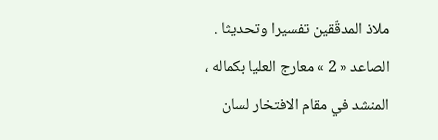ملاذ المدقّقين تفسيرا وتحديثا . الصاعد « 2 » معارج العليا بكماله ، المنشد في مقام الافتخار لسان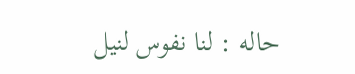حاله : لنا نفوس لنيل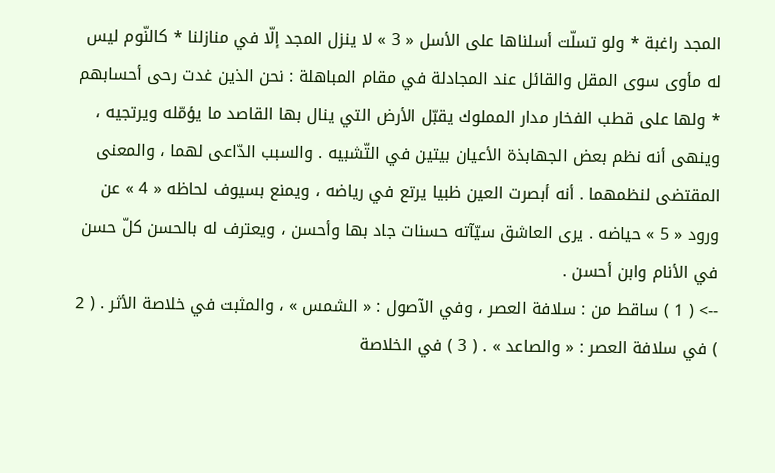المجد راغبة * ولو تسلّت أسلناها على الأسل « 3 » لا ينزل المجد إلّا في منازلنا * كالنّوم ليس له مأوى سوى المقل والقائل عند المجادلة في مقام المباهلة : نحن الذين غدت رحى أحسابهم * ولها على قطب الفخار مدار المملوك يقبّل الأرض التي ينال بها القاصد ما يؤمّله ويرتجيه ، وينهى أنه نظم بعض الجهابذة الأعيان بيتين في التّشبيه . والسبب الدّاعى لهما ، والمعنى المقتضى لنظمهما . أنه أبصرت العين ظبيا يرتع في رياضه ، ويمنع بسيوف لحاظه « 4 » عن ورود « 5 » حياضه . يرى العاشق سيّآته حسنات جاد بها وأحسن ، ويعترف له بالحسن كلّ حسن في الأنام وابن أحسن .
--> ( 1 ) ساقط من : سلافة العصر ، وفي الآصول : « الشمس » ، والمثبت في خلاصة الأثر . ( 2 ) في سلافة العصر : « والصاعد » . ( 3 ) في الخلاصة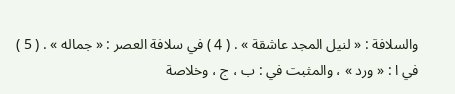والسلافة : « لنيل المجد عاشقة » . ( 4 ) في سلافة العصر : « جماله » . ( 5 ) في ا : « ورد » ، والمثبت في : ب ، ج ، وخلاصة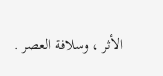الأثر ، وسلافة العصر .